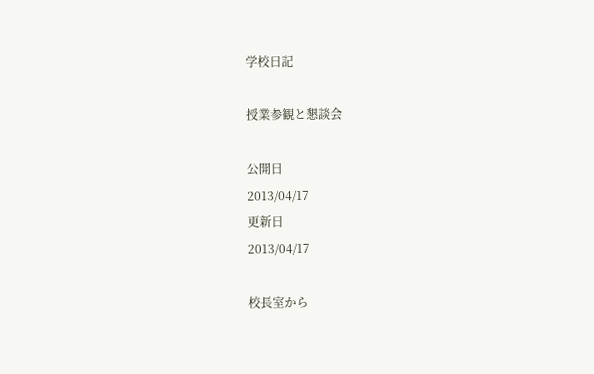学校日記

授業参観と懇談会

公開日
2013/04/17
更新日
2013/04/17

校長室から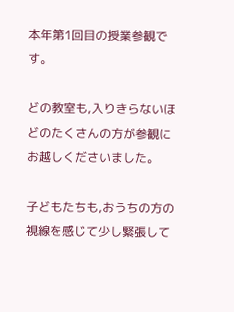本年第1回目の授業参観です。

どの教室も,入りきらないほどのたくさんの方が参観にお越しくださいました。

子どもたちも,おうちの方の視線を感じて少し緊張して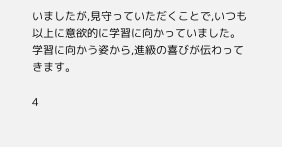いましたが,見守っていただくことで,いつも以上に意欲的に学習に向かっていました。
学習に向かう姿から,進級の喜びが伝わってきます。

4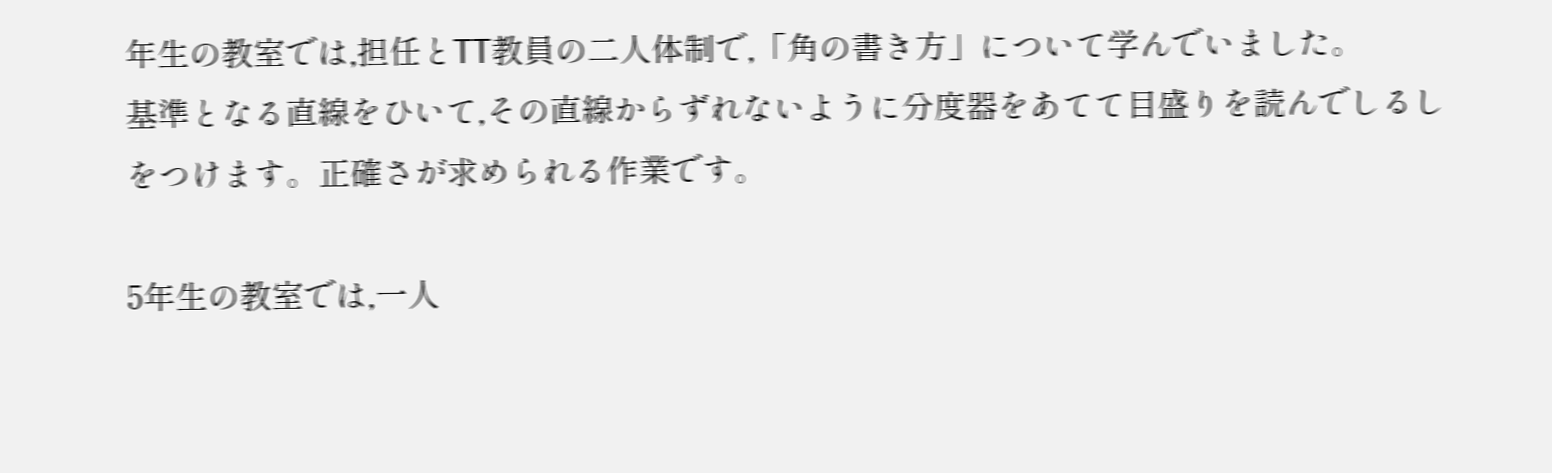年生の教室では,担任とTT教員の二人体制で,「角の書き方」について学んでいました。
基準となる直線をひいて,その直線からずれないように分度器をあてて目盛りを読んでしるしをつけます。正確さが求められる作業です。

5年生の教室では,一人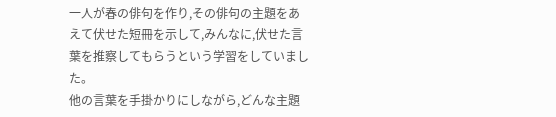一人が春の俳句を作り,その俳句の主題をあえて伏せた短冊を示して,みんなに,伏せた言葉を推察してもらうという学習をしていました。
他の言葉を手掛かりにしながら,どんな主題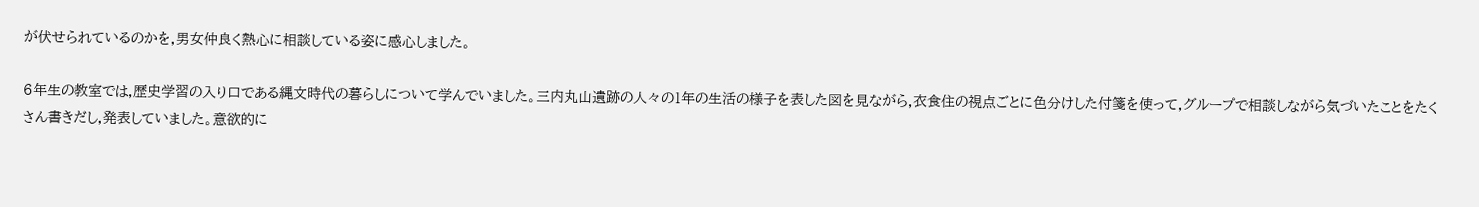が伏せられているのかを,男女仲良く熱心に相談している姿に感心しました。

6年生の教室では,歴史学習の入り口である縄文時代の暮らしについて学んでいました。三内丸山遺跡の人々の1年の生活の様子を表した図を見ながら,衣食住の視点ごとに色分けした付箋を使って,グループで相談しながら気づいたことをたくさん書きだし,発表していました。意欲的に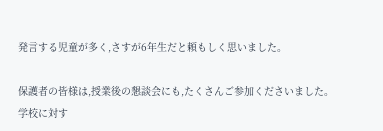発言する児童が多く,さすが6年生だと頼もしく思いました。

保護者の皆様は,授業後の懇談会にも,たくさんご参加くださいました。
学校に対す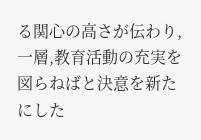る関心の高さが伝わり,一層,教育活動の充実を図らねばと決意を新たにした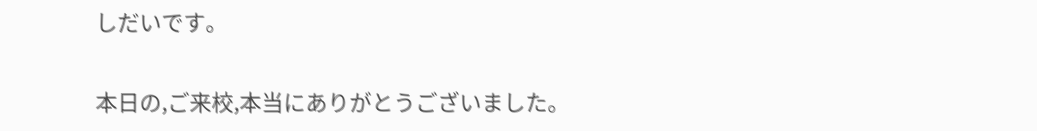しだいです。

本日の,ご来校,本当にありがとうございました。